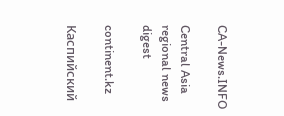CA-News.INFO

Central Asia regional news digest

continent.kz

Каспийский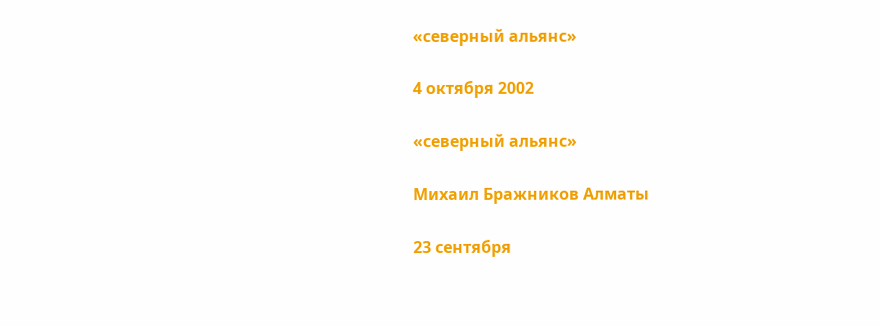«северный альянс»

4 октября 2002

«северный альянс»

Михаил Бражников Алматы

23 сентября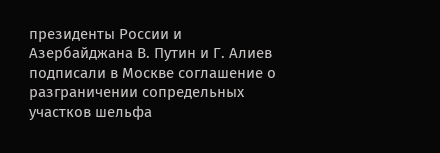президенты России и Азербайджана В. Путин и Г. Алиев подписали в Москве соглашение о разграничении сопредельных участков шельфа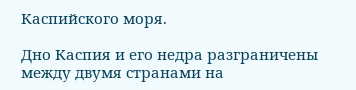Каспийского моря.

Дно Каспия и его недра разграничены между двумя странами на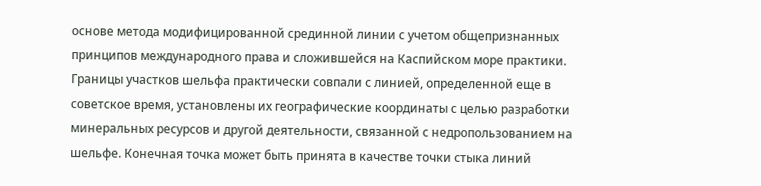основе метода модифицированной срединной линии с учетом общепризнанных принципов международного права и сложившейся на Каспийском море практики. Границы участков шельфа практически совпали с линией, определенной еще в советское время, установлены их географические координаты с целью разработки минеральных ресурсов и другой деятельности, связанной с недропользованием на шельфе. Конечная точка может быть принята в качестве точки стыка линий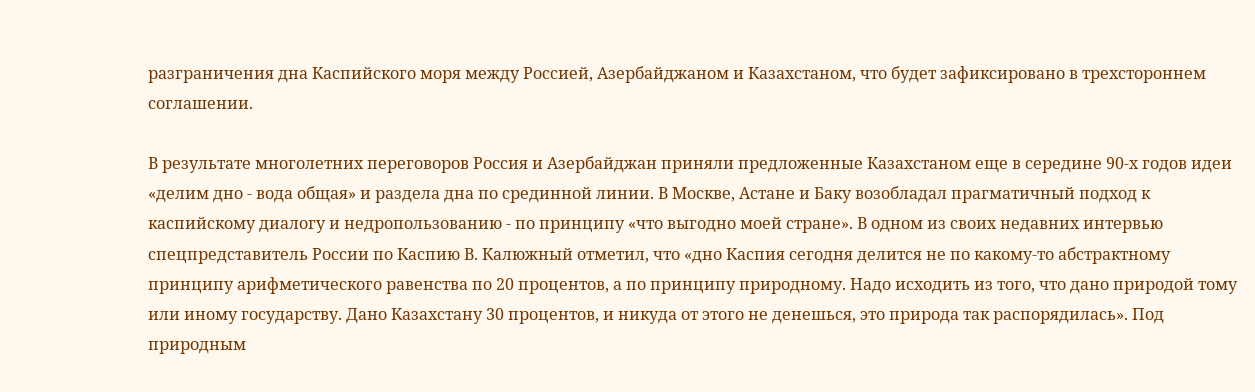разграничения дна Каспийского моря между Россией, Азербайджаном и Казахстаном, что будет зафиксировано в трехстороннем соглашении.

В результате многолетних переговоров Россия и Азербайджан приняли предложенные Казахстаном еще в середине 90-х годов идеи «делим дно - вода общая» и раздела дна по срединной линии. В Москве, Астане и Баку возобладал прагматичный подход к каспийскому диалогу и недропользованию - по принципу «что выгодно моей стране». В одном из своих недавних интервью спецпредставитель России по Каспию В. Калюжный отметил, что «дно Каспия сегодня делится не по какому-то абстрактному принципу арифметического равенства по 20 процентов, а по принципу природному. Надо исходить из того, что дано природой тому или иному государству. Дано Казахстану 30 процентов, и никуда от этого не денешься, это природа так распорядилась». Под природным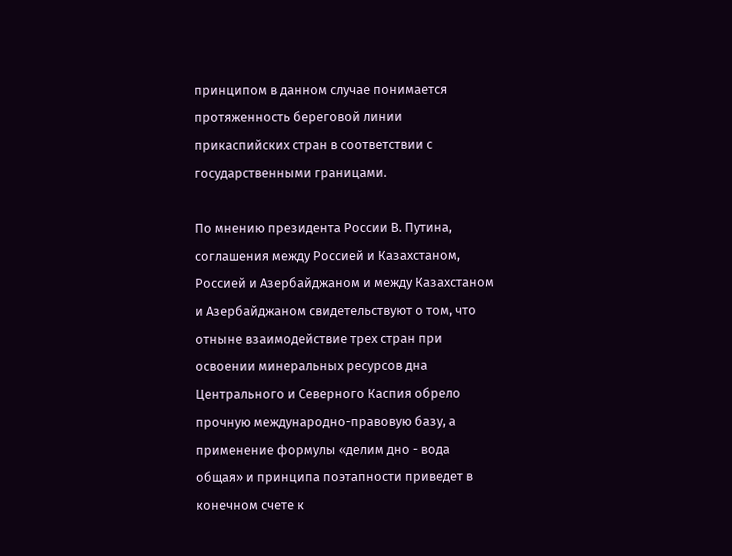принципом в данном случае понимается протяженность береговой линии прикаспийских стран в соответствии с государственными границами.

По мнению президента России В. Путина, соглашения между Россией и Казахстаном, Россией и Азербайджаном и между Казахстаном и Азербайджаном свидетельствуют о том, что отныне взаимодействие трех стран при освоении минеральных ресурсов дна Центрального и Северного Каспия обрело прочную международно-правовую базу, а применение формулы «делим дно - вода общая» и принципа поэтапности приведет в конечном счете к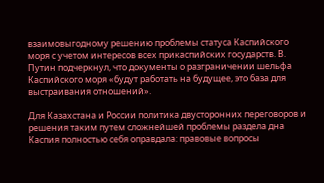взаимовыгодному решению проблемы статуса Каспийского моря с учетом интересов всех прикаспийских государств. В. Путин подчеркнул, что документы о разграничении шельфа Каспийского моря «будут работать на будущее, это база для выстраивания отношений».

Для Казахстана и России политика двусторонних переговоров и решения таким путем сложнейшей проблемы раздела дна Каспия полностью себя оправдала: правовые вопросы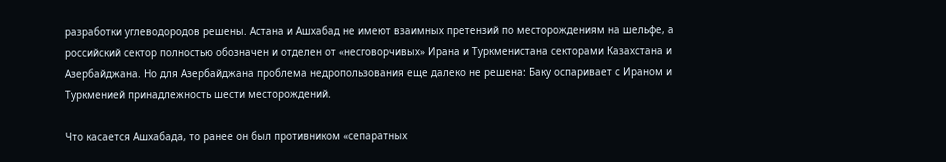разработки углеводородов решены. Астана и Ашхабад не имеют взаимных претензий по месторождениям на шельфе, а российский сектор полностью обозначен и отделен от «несговорчивых» Ирана и Туркменистана секторами Казахстана и Азербайджана. Но для Азербайджана проблема недропользования еще далеко не решена: Баку оспаривает с Ираном и Туркменией принадлежность шести месторождений.

Что касается Ашхабада, то ранее он был противником «сепаратных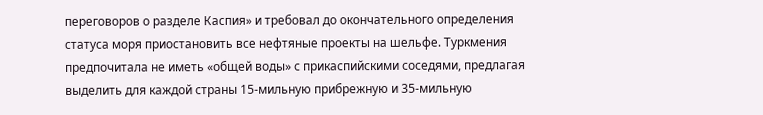переговоров о разделе Каспия» и требовал до окончательного определения статуса моря приостановить все нефтяные проекты на шельфе. Туркмения предпочитала не иметь «общей воды» с прикаспийскими соседями, предлагая выделить для каждой страны 15-мильную прибрежную и 35-мильную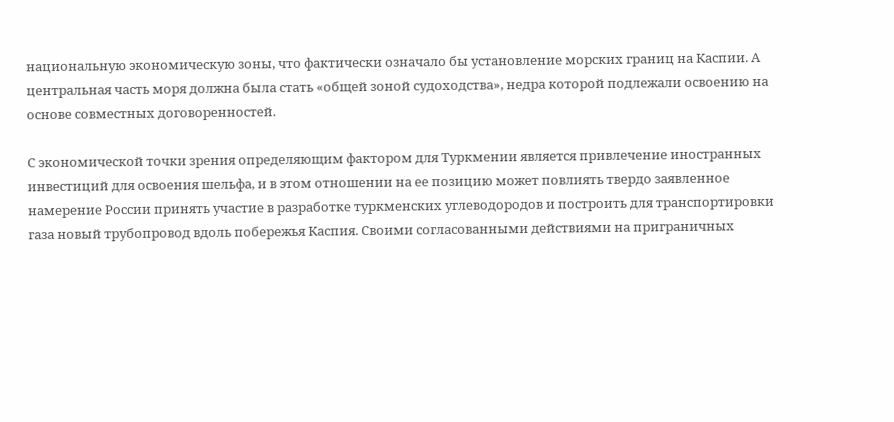национальную экономическую зоны, что фактически означало бы установление морских границ на Каспии. А центральная часть моря должна была стать «общей зоной судоходства», недра которой подлежали освоению на основе совместных договоренностей.

С экономической точки зрения определяющим фактором для Туркмении является привлечение иностранных инвестиций для освоения шельфа, и в этом отношении на ее позицию может повлиять твердо заявленное намерение России принять участие в разработке туркменских углеводородов и построить для транспортировки газа новый трубопровод вдоль побережья Каспия. Своими согласованными действиями на приграничных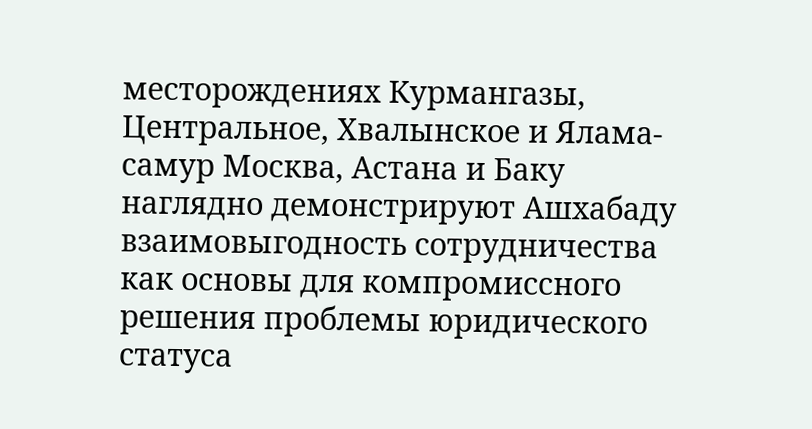месторождениях Курмангазы, Центральное, Хвалынское и Ялама-самур Москва, Астана и Баку наглядно демонстрируют Ашхабаду взаимовыгодность сотрудничества как основы для компромиссного решения проблемы юридического статуса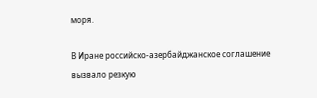моря.

В Иране российско-азербайджанское соглашение вызвало резкую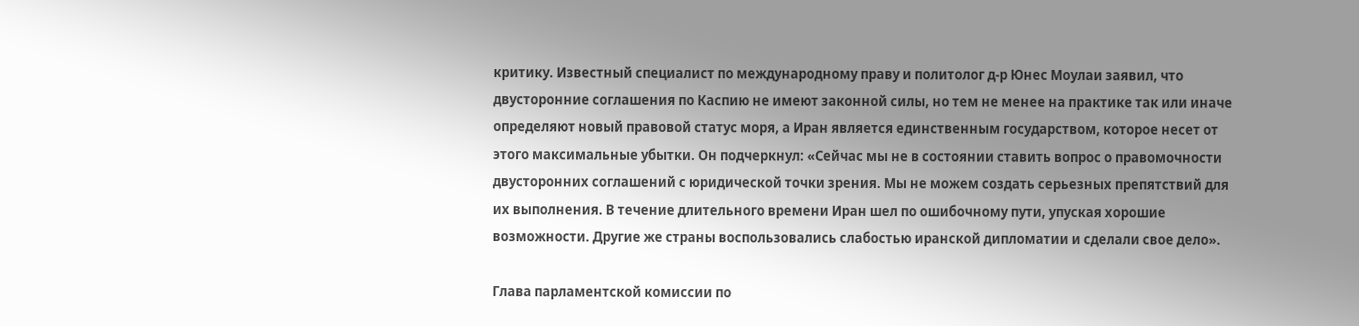критику. Известный специалист по международному праву и политолог д-р Юнес Моулаи заявил, что двусторонние соглашения по Каспию не имеют законной силы, но тем не менее на практике так или иначе определяют новый правовой статус моря, а Иран является единственным государством, которое несет от этого максимальные убытки. Он подчеркнул: «Сейчас мы не в состоянии ставить вопрос о правомочности двусторонних соглашений с юридической точки зрения. Мы не можем создать серьезных препятствий для их выполнения. В течение длительного времени Иран шел по ошибочному пути, упуская хорошие возможности. Другие же страны воспользовались слабостью иранской дипломатии и сделали свое дело».

Глава парламентской комиссии по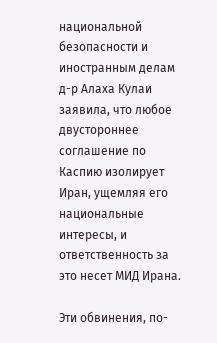национальной безопасности и иностранным делам д-р Алаха Кулаи заявила, что любое двустороннее соглашение по Каспию изолирует Иран, ущемляя его национальные интересы, и ответственность за это несет МИД Ирана.

Эти обвинения, по-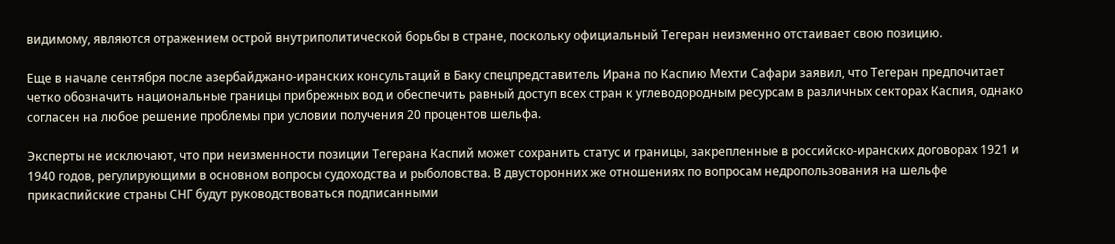видимому, являются отражением острой внутриполитической борьбы в стране, поскольку официальный Тегеран неизменно отстаивает свою позицию.

Еще в начале сентября после азербайджано-иранских консультаций в Баку спецпредставитель Ирана по Каспию Мехти Сафари заявил, что Тегеран предпочитает четко обозначить национальные границы прибрежных вод и обеспечить равный доступ всех стран к углеводородным ресурсам в различных секторах Каспия, однако согласен на любое решение проблемы при условии получения 20 процентов шельфа.

Эксперты не исключают, что при неизменности позиции Тегерана Каспий может сохранить статус и границы, закрепленные в российско-иранских договорах 1921 и 1940 годов, регулирующими в основном вопросы судоходства и рыболовства. В двусторонних же отношениях по вопросам недропользования на шельфе прикаспийские страны СНГ будут руководствоваться подписанными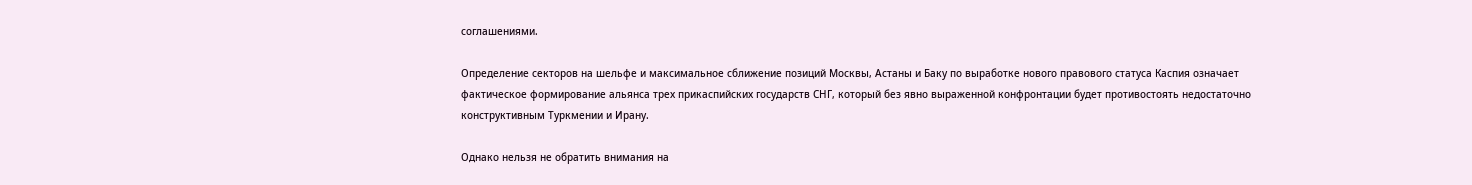соглашениями.

Определение секторов на шельфе и максимальное сближение позиций Москвы, Астаны и Баку по выработке нового правового статуса Каспия означает фактическое формирование альянса трех прикаспийских государств СНГ, который без явно выраженной конфронтации будет противостоять недостаточно конструктивным Туркмении и Ирану.

Однако нельзя не обратить внимания на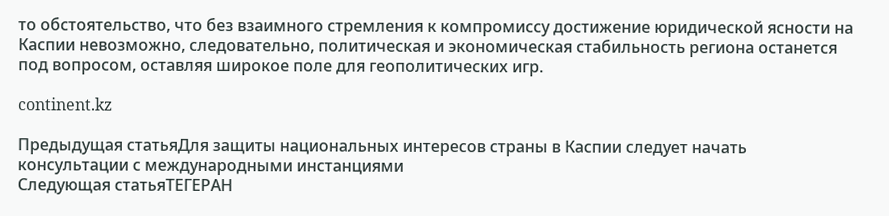то обстоятельство, что без взаимного стремления к компромиссу достижение юридической ясности на Каспии невозможно, следовательно, политическая и экономическая стабильность региона останется под вопросом, оставляя широкое поле для геополитических игр.

continent.kz

Предыдущая статьяДля защиты национальных интересов страны в Каспии следует начать консультации с международными инстанциями
Следующая статьяТЕГЕРАН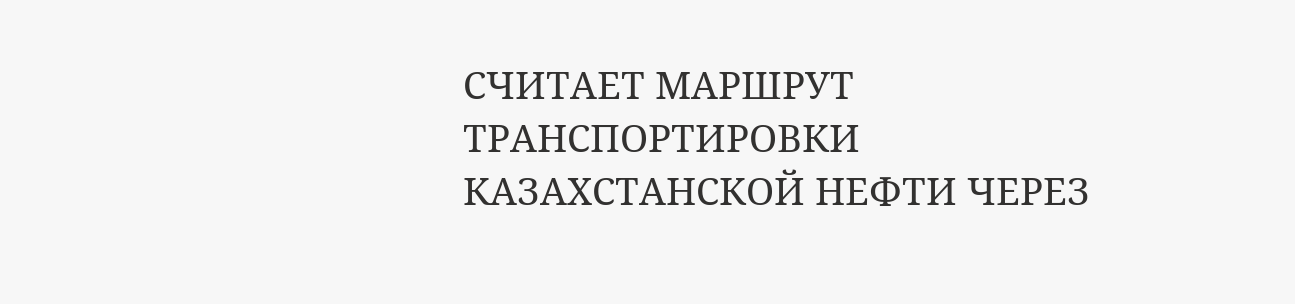СЧИТАЕТ МАРШРУТ ТРАНСПОРТИРОВКИ КАЗАХСТАНСКОЙ НЕФТИ ЧЕРЕЗ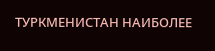ТУРКМЕНИСТАН НАИБОЛЕЕ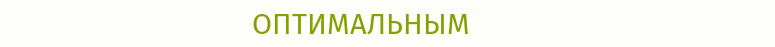ОПТИМАЛЬНЫМ